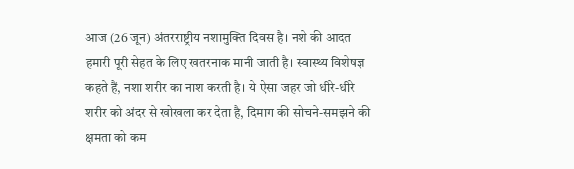आज (26 जून) अंतरराष्ट्रीय नशामुक्ति दिवस है। नशे की आदत हमारी पूरी सेहत के लिए खतरनाक मानी जाती है। स्वास्थ्य विशेषज्ञ कहते हैं, नशा शरीर का नाश करती है। ये ऐसा जहर जो धीरे-धीरे शरीर को अंदर से खोखला कर देता है, दिमाग की सोचने-समझने की क्षमता को कम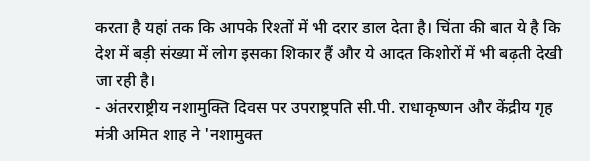करता है यहां तक कि आपके रिश्तों में भी दरार डाल देता है। चिंता की बात ये है कि देश में बड़ी संख्या में लोग इसका शिकार हैं और ये आदत किशोरों में भी बढ़ती देखी जा रही है।
- अंतरराष्ट्रीय नशामुक्ति दिवस पर उपराष्ट्रपति सी.पी. राधाकृष्णन और केंद्रीय गृह मंत्री अमित शाह ने 'नशामुक्त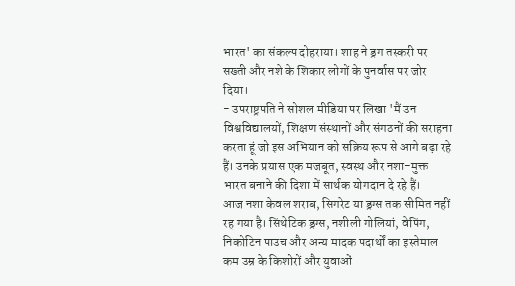भारत' का संकल्प दोहराया। शाह ने ड्रग तस्करी पर सख्ती और नशे के शिकार लोगों के पुनर्वास पर जोर दिया।
- उपराष्ट्रपति ने सोशल मीडिया पर लिखा 'मैं उन विश्वविद्यालयों, शिक्षण संस्थानों और संगठनों की सराहना करता हूं जो इस अभियान को सक्रिय रूप से आगे बढ़ा रहे हैं। उनके प्रयास एक मजबूत, स्वस्थ और नशा-मुक्त भारत बनाने की दिशा में सार्थक योगदान दे रहे हैं।
आज नशा केवल शराब, सिगरेट या ड्रग्स तक सीमित नहीं रह गया है। सिंथेटिक ड्रग्स, नशीली गोलियां, वेपिंग, निकोटिन पाउच और अन्य मादक पदार्थों का इस्तेमाल कम उम्र के किशोरों और युवाओं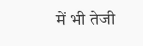में भी तेजी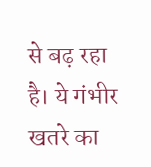से बढ़ रहा है। ये गंभीर खतरे का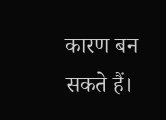कारण बन सकते हैं।